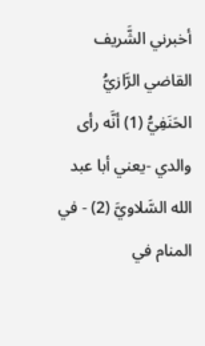أخبرني الشَّريف القاضي الرَّازيُّ الحَنَفِيُّ (1) أنَّه رأى والدي -يعني أبا عبد الله السَّلاويَّ (2) - في المنام في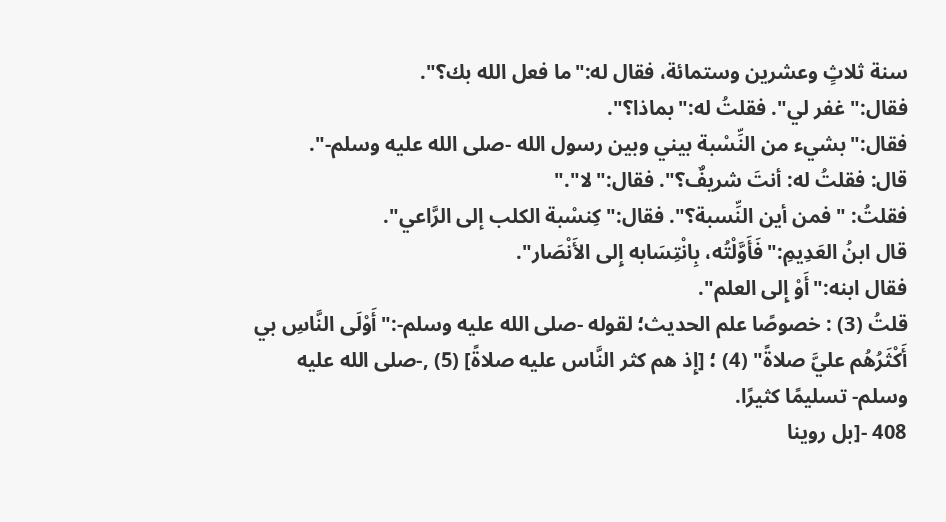سنة ثلاثٍ وعشرين وستمائة، فقال له:"ما فعل الله بك؟".
فقال:"غفر لي". فقلتُ له:"بماذا؟".
فقال:"بشيء من النِّسْبة بيني وبين رسول الله -صلى الله عليه وسلم-".
قال: فقلتُ له: أنتَ شريفٌ؟". فقال:"لا"."
فقلتُ: "فمن أين النِّسبة؟". فقال:"كِنسْبة الكلب إلى الرَّاعي".
قال ابنُ العَدِيمِ:"فَأَوَّلْتُه، بِانْتِسَابه إِلى الأَنْصَار".
فقال ابنه:"أَوْ إِلى العلم".
قلتُ (3) : خصوصًا علم الحديث؛ لقوله -صلى الله عليه وسلم-:"أَوْلَى النَّاسِ بي أَكْثَرُهُم عليَّ صلاةً" (4) ؛ [إِذ هم كثر النَّاس عليه صلاةً] (5) ,-صلى الله عليه وسلم- تسليمًا كثيرًا.
408 -[بل روينا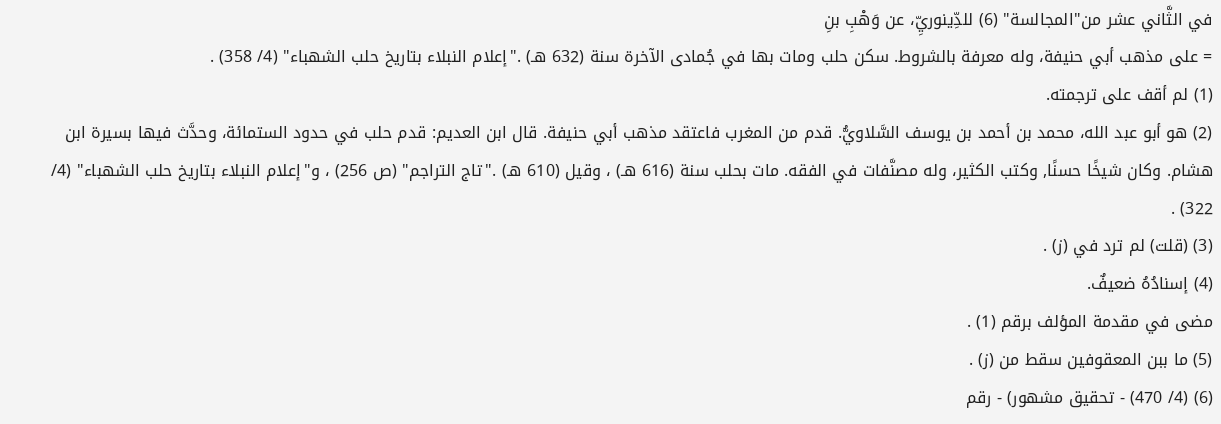في الثَّاني عشر من"المجالسة" (6) للدِّينوريِّ، عن وَهْبِ بنِ
= على مذهب أبي حنيفة، وله معرفة بالشروط. سكن حلب ومات بها في جُمادى الآخرة سنة (632 هـ) ."إعلام النبلاء بتاريخ حلب الشهباء" (4/ 358) .
(1) لم أقف على ترجمته.
(2) هو أبو عبد الله، محمد بن أحمد بن يوسف السَّلاويُّ. قدم من المغرب فاعتقد مذهب أبي حنيفة. قال ابن العديم: قدم حلب في حدود الستمائة، وحدَّث فيها بسيرة ابن هشام. وكان شيخًا حسنًا, وكتب الكثير، وله مصنَّفات في الفقه. مات بحلب سنة (616 هـ) ، وقيل (610 هـ) ."تاج التراجم" (ص 256) ، و"إعلام النبلاء بتاريخ حلب الشهباء" (4/ 322) .
(3) (قلت) لم ترد في (ز) .
(4) إسنادُهُ ضعيفٌ.
مضى في مقدمة المؤلف برقم (1) .
(5) ما ببن المعقوفين سقط من (ز) .
(6) (4/ 470) - تحقيق مشهور) - رقم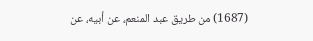(1687) من طريق عبد المنعم، عن أبيه، عن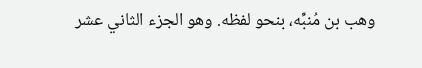وهب بن مُنبِّه، بنحو لفظه. وهو الجزء الثاني عشر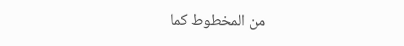من المخطوط كما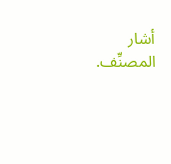أشار المصنِّف.